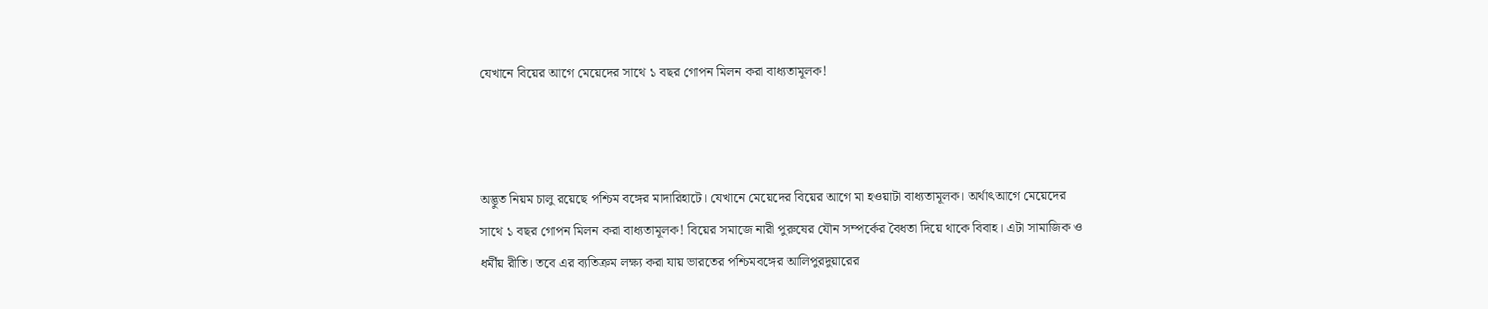যেখানে বিয়ের আগে মেয়েদের সাথে ১ বছর গোপন মিলন করা বাধ্যতামূলক!



অদ্ভুত নিয়ম চালু রয়েছে পশ্চিম বঙ্গের মাদারিহাটে। যেখানে মেয়েদের বিয়ের আগে মা হওয়াটা বাধ্যতামূলক। অর্থাৎআগে মেয়েদের সাথে ১ বছর গোপন মিলন করা বাধ্যতামূলক! বিয়ের সমাজে নারী পুরুষের যৌন সম্পর্কের বৈধতা দিয়ে থাকে বিবাহ। এটা সামাজিক ও ধর্মীয় রীতি। তবে এর ব্যতিক্রম লক্ষ্য করা যায় ভারতের পশ্চিমবঙ্গের আলিপুরদুয়ারের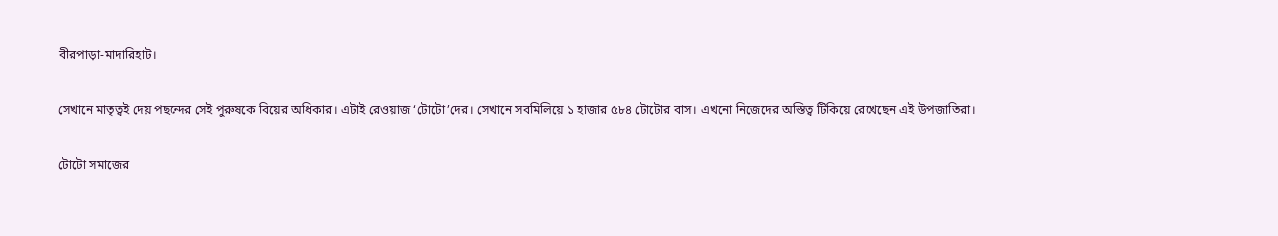বীরপাড়া-মাদারিহাট।

সেখানে মাতৃত্বই দেয় পছন্দের সেই পুরুষকে বিয়ের অধিকার। এটাই রেওয়াজ ‘টোটো’দের। সেখানে সবমিলিয়ে ১ হাজার ৫৮৪ টোটোর বাস। এখনো নিজেদের অস্তিত্ব টিকিয়ে রেখেছেন এই উপজাতিরা।

টোটো সমাজের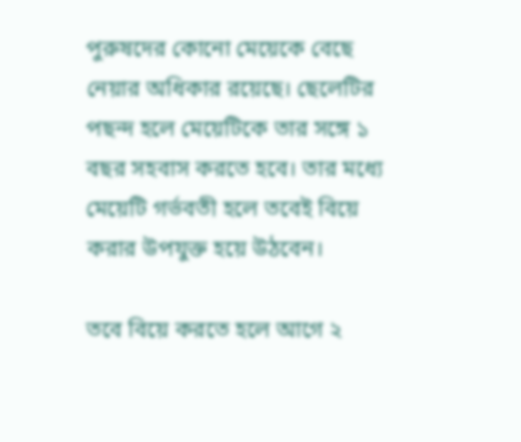পুরুষদের কোনো মেয়েকে বেছে নেয়ার অধিকার রয়েছে। ছেলেটির পছন্দ হলে মেয়েটিকে তার সঙ্গে ১ বছর সহবাস করতে হবে। তার মধ্যে মেয়েটি গর্ভবতী হলে তবেই বিয়ে করার উপযুক্ত হয়ে উঠবেন।

তবে বিয়ে করতে হলে আগে ২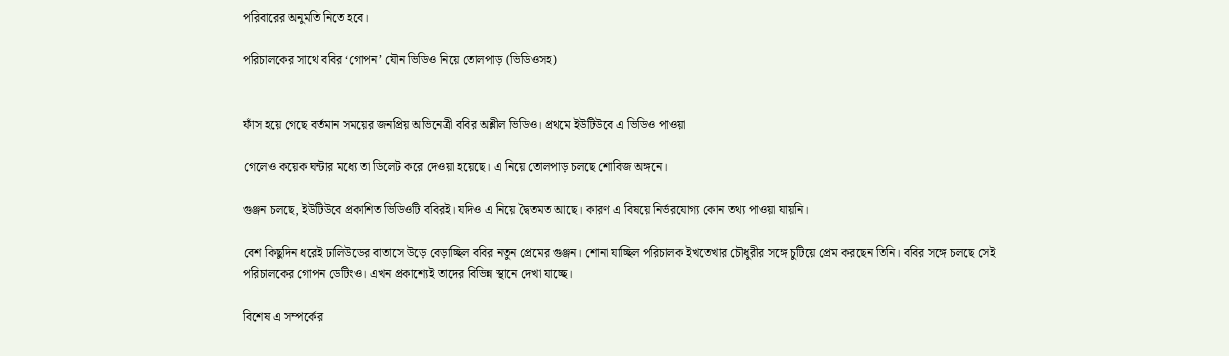পরিবারের অনুমতি নিতে হবে।

পরিচালকের সাথে ববির ‘গোপন’ যৌন ভিডিও নিয়ে তোলপাড় (ভিডিওসহ)


ফাঁস হয়ে গেছে বর্তমান সময়ের জনপ্রিয় অভিনেত্রী ববির অশ্লীল ভিডিও। প্রথমে ইউটিউবে এ ভিডিও পাওয়া

গেলেও কয়েক ঘন্টার মধ্যে তা ডিলেট করে দেওয়া হয়েছে। এ নিয়ে তোলপাড় চলছে শোবিজ অঙ্গনে।

গুঞ্জন চলছে, ইউটিউবে প্রকাশিত ভিডিওটি ববিরই। যদিও এ নিয়ে দ্বৈতমত আছে। কারণ এ বিষয়ে নির্ভরযোগ্য কোন তথ্য পাওয়া যায়নি।

বেশ কিছুদিন ধরেই ঢালিউডের বাতাসে উড়ে বেড়াচ্ছিল ববির নতুন প্রেমের গুঞ্জন। শোনা যাচ্ছিল পরিচালক ইখতেখার চৌধুরীর সঙ্গে চুটিয়ে প্রেম করছেন তিনি। ববির সঙ্গে চলছে সেই পরিচালকের গোপন ডেটিংও। এখন প্রকাশ্যেই তাদের বিভিন্ন স্থানে দেখা যাচ্ছে।

বিশেষ এ সম্পর্কের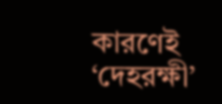কারণেই ‘দেহরক্ষী’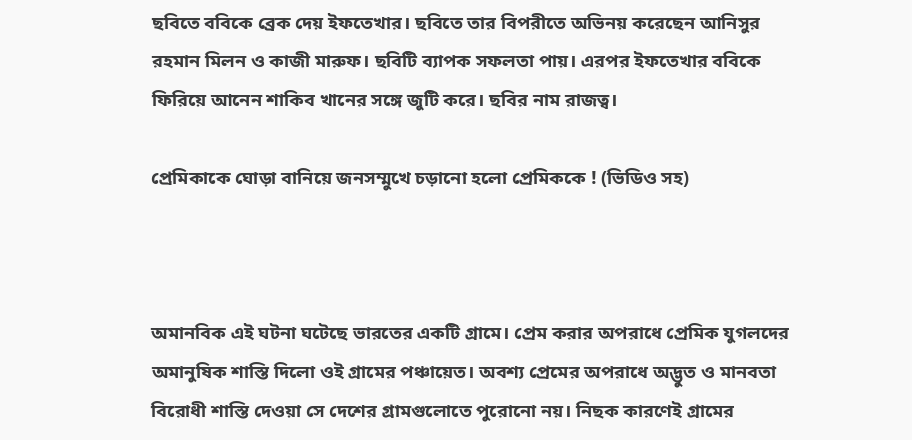ছবিতে ববিকে ব্রেক দেয় ইফতেখার। ছবিতে তার বিপরীতে অভিনয় করেছেন আনিসুর রহমান মিলন ও কাজী মারুফ। ছবিটি ব্যাপক সফলতা পায়। এরপর ইফতেখার ববিকে ফিরিয়ে আনেন শাকিব খানের সঙ্গে জুটি করে। ছবির নাম রাজত্ব।

প্রেমিকাকে ঘোড়া বানিয়ে জনসম্মুখে চড়ানো হলো প্রেমিককে ! (ভিডিও সহ)



অমানবিক এই ঘটনা ঘটেছে ভারতের একটি গ্রামে। প্রেম করার অপরাধে প্রেমিক যুগলদের অমানুষিক শাস্তি দিলো ওই গ্রামের পঞ্চায়েত। অবশ্য প্রেমের অপরাধে অদ্ভুত ও মানবতা বিরোধী শাস্তি দেওয়া সে দেশের গ্রামগুলোতে পুরোনো নয়। নিছক কারণেই গ্রামের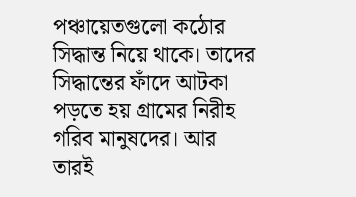পঞ্চায়েতগুলো কঠোর সিদ্ধান্ত নিয়ে থাকে। তাদের সিদ্ধান্তের ফাঁদে আটকা পড়তে হয় গ্রামের নিরীহ গরিব মানুষদের। আর তারই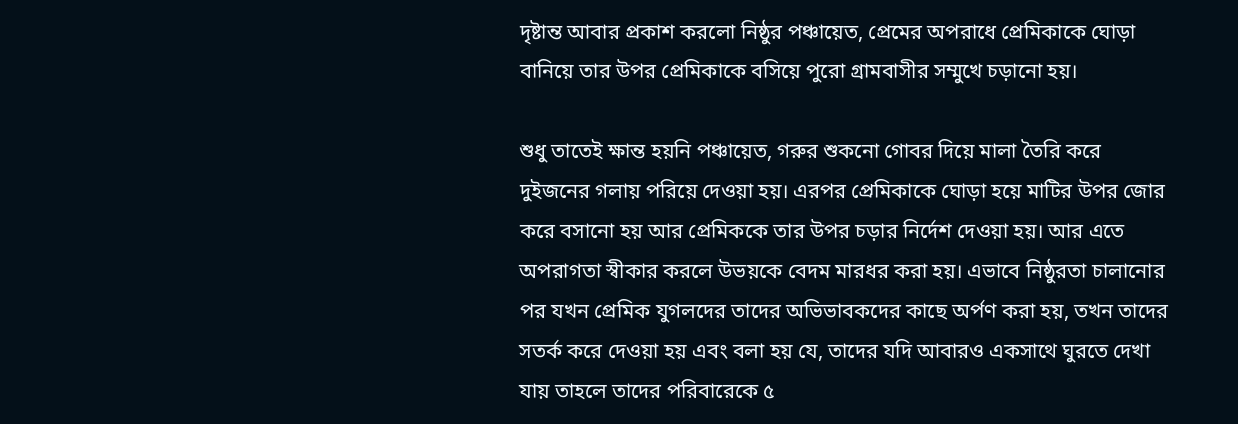দৃষ্টান্ত আবার প্রকাশ করলো নিষ্ঠুর পঞ্চায়েত, প্রেমের অপরাধে প্রেমিকাকে ঘোড়া বানিয়ে তার উপর প্রেমিকাকে বসিয়ে পুরো গ্রামবাসীর সম্মুখে চড়ানো হয়।

শুধু তাতেই ক্ষান্ত হয়নি পঞ্চায়েত, গরুর শুকনো গোবর দিয়ে মালা তৈরি করে দুইজনের গলায় পরিয়ে দেওয়া হয়। এরপর প্রেমিকাকে ঘোড়া হয়ে মাটির উপর জোর করে বসানো হয় আর প্রেমিককে তার উপর চড়ার নির্দেশ দেওয়া হয়। আর এতে অপরাগতা স্বীকার করলে উভয়কে বেদম মারধর করা হয়। এভাবে নিষ্ঠুরতা চালানোর পর যখন প্রেমিক যুগলদের তাদের অভিভাবকদের কাছে অর্পণ করা হয়, তখন তাদের সতর্ক করে দেওয়া হয় এবং বলা হয় যে, তাদের যদি আবারও একসাথে ঘুরতে দেখা যায় তাহলে তাদের পরিবারেকে ৫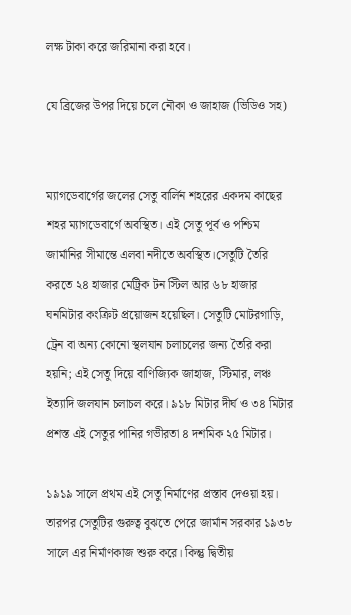লক্ষ টাকা করে জরিমানা করা হবে।

যে ব্রিজের উপর দিয়ে চলে নৌকা ও জাহাজ (ভিডিও সহ)


ম্যাগডেবার্গের জলের সেতু বার্লিন শহরের একদম কাছের শহর ম্যাগডেবার্গে অবস্থিত। এই সেতু পূর্ব ও পশ্চিম জার্মানির সীমান্তে এলবা নদীতে অবস্থিত।সেতুটি তৈরি করতে ২৪ হাজার মেট্রিক টন স্টিল আর ৬৮ হাজার ঘনমিটার কংক্রিট প্রয়োজন হয়েছিল। সেতুটি মোটরগাড়ি, ট্রেন বা অন্য কোনো স্থলযান চলাচলের জন্য তৈরি করা হয়নি; এই সেতু দিয়ে বাণিজ্যিক জাহাজ, স্টিমার, লঞ্চ ইত্যাদি জলযান চলাচল করে। ৯১৮ মিটার দীর্ঘ ও ৩৪ মিটার প্রশস্ত এই সেতুর পানির গভীরতা ৪ দশমিক ২৫ মিটার।

১৯১৯ সালে প্রথম এই সেতু নির্মাণের প্রস্তাব দেওয়া হয়। তারপর সেতুটির গুরুত্ব বুঝতে পেরে জার্মান সরকার ১৯৩৮ সালে এর নির্মাণকাজ শুরু করে। কিন্তু দ্বিতীয়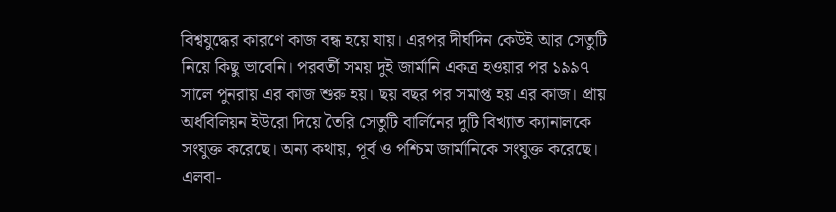বিশ্বযুদ্ধের কারণে কাজ বন্ধ হয়ে যায়। এরপর দীর্ঘদিন কেউই আর সেতুটি নিয়ে কিছু ভাবেনি। পরবর্তী সময় দুই জার্মানি একত্র হওয়ার পর ১৯৯৭ সালে পুনরায় এর কাজ শুরু হয়। ছয় বছর পর সমাপ্ত হয় এর কাজ। প্রায় অর্ধবিলিয়ন ইউরো দিয়ে তৈরি সেতুটি বার্লিনের দুটি বিখ্যাত ক্যানালকে সংযুক্ত করেছে। অন্য কথায়, পূর্ব ও পশ্চিম জার্মানিকে সংযুক্ত করেছে। এলবা-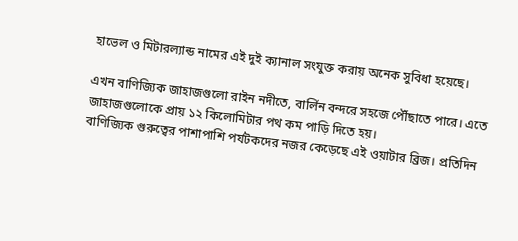হাভেল ও মিটারল্যান্ড নামের এই দুই ক্যানাল সংযুক্ত করায় অনেক সুবিধা হয়েছে।

এখন বাণিজ্যিক জাহাজগুলো রাইন নদীতে, বার্লিন বন্দরে সহজে পৌঁছাতে পারে। এতে জাহাজগুলোকে প্রায় ১২ কিলোমিটার পথ কম পাড়ি দিতে হয়।
বাণিজ্যিক গুরুত্বের পাশাপাশি পর্যটকদের নজর কেড়েছে এই ওয়াটার ব্রিজ। প্রতিদিন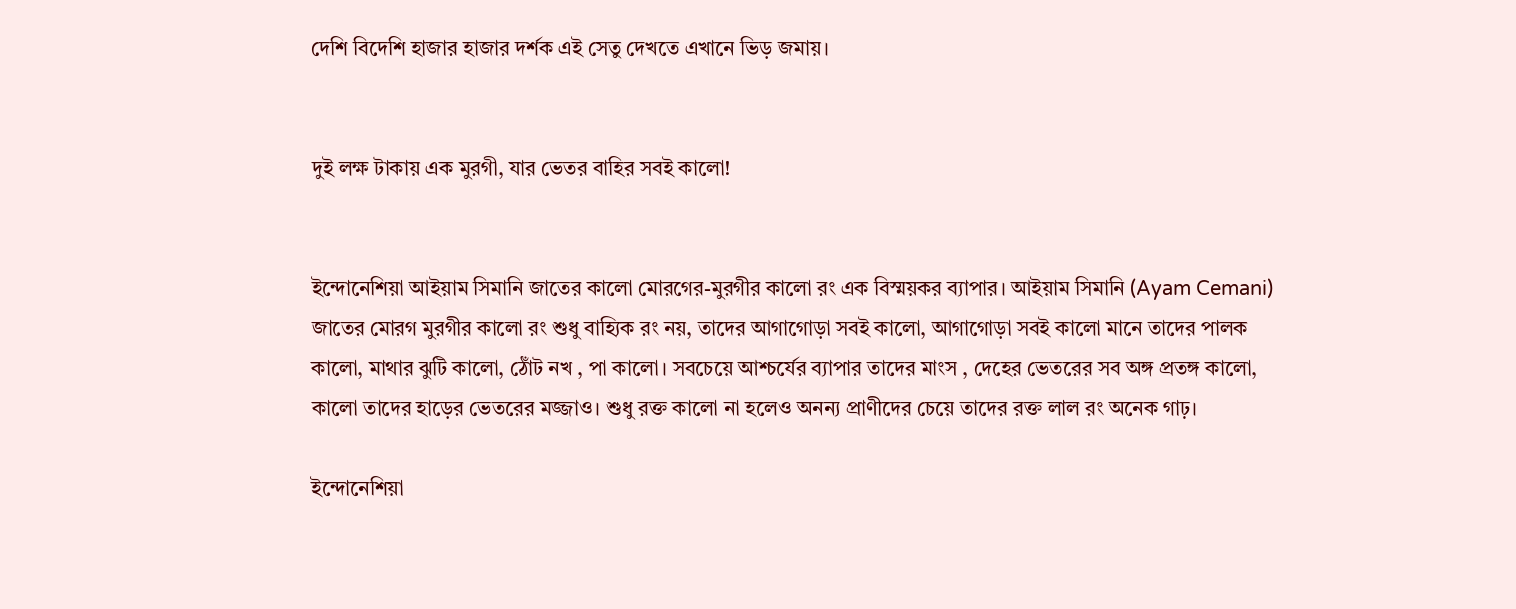দেশি বিদেশি হাজার হাজার দর্শক এই সেতু দেখতে এখানে ভিড় জমায়।


দুই লক্ষ টাকায় এক মুরগী, যার ভেতর বাহির সবই কালো!


ইন্দোনেশিয়া আইয়াম সিমানি জাতের কালো মোরগের-মুরগীর কালো রং এক বিস্ময়কর ব্যাপার। আইয়াম সিমানি (Ayam Cemani) জাতের মোরগ মুরগীর কালো রং শুধু বাহ্যিক রং নয়, তাদের আগাগোড়া সবই কালো, আগাগোড়া সবই কালো মানে তাদের পালক কালো, মাথার ঝুটি কালো, ঠোঁট নখ , পা কালো। সবচেয়ে আশ্চর্যের ব্যাপার তাদের মাংস , দেহের ভেতরের সব অঙ্গ প্রতঙ্গ কালো, কালো তাদের হাড়ের ভেতরের মজ্জাও। শুধু রক্ত কালো না হলেও অনন্য প্রাণীদের চেয়ে তাদের রক্ত লাল রং অনেক গাঢ়।

ইন্দোনেশিয়া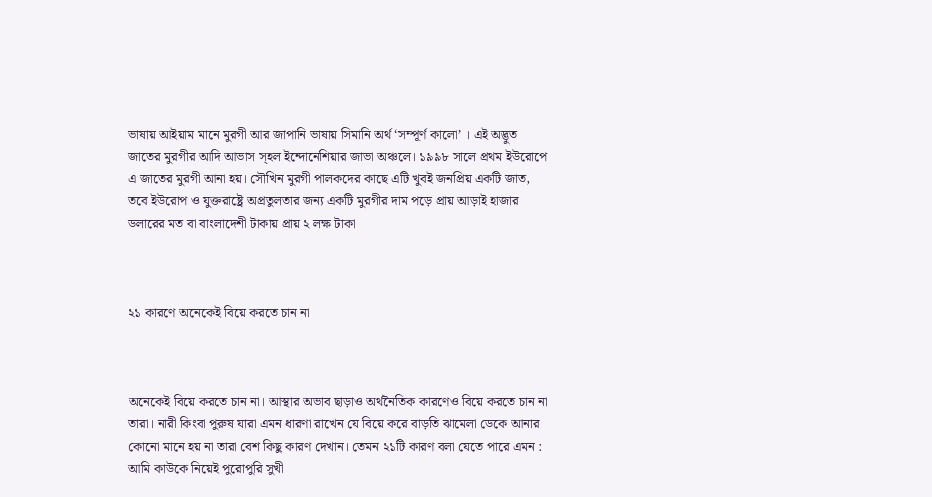ভাষায় আইয়াম মানে মুরগী আর জাপানি ভাষায় সিমানি অর্থ ‘সম্পূর্ণ কালো’ । এই অদ্ভুত জাতের মুরগীর আদি আভাস স্হল ইন্দোনেশিয়ার জাভা অঞ্চলে। ১৯৯৮ সালে প্রথম ইউরোপে এ জাতের মুরগী আনা হয়। সৌখিন মুরগী পালকদের কাছে এটি খুবই জনপ্রিয় একটি জাত, তবে ইউরোপ ও যুক্তরাষ্ট্রে অপ্রতুলতার জন্য একটি মুরগীর দাম পড়ে প্রায় আড়াই হাজার ডলারের মত বা বাংলাদেশী টাকায় প্রায় ২ লক্ষ টাকা



২১ কারণে অনেকেই বিয়ে করতে চান না



অনেকেই বিয়ে করতে চান না। আস্থার অভাব ছাড়াও অর্থনৈতিক কারণেও বিয়ে করতে চান না তারা। নারী কিংবা পুরুষ যারা এমন ধারণা রাখেন যে বিয়ে করে বাড়তি ঝামেলা ডেকে আনার কোনো মানে হয় না তারা বেশ কিছু কারণ দেখান। তেমন ২১টি কারণ বলা যেতে পারে এমন :
আমি কাউকে নিয়েই পুরোপুরি সুখী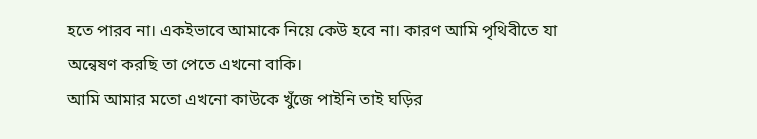হতে পারব না। একইভাবে আমাকে নিয়ে কেউ হবে না। কারণ আমি পৃথিবীতে যা অন্বেষণ করছি তা পেতে এখনো বাকি।
আমি আমার মতো এখনো কাউকে খুঁজে পাইনি তাই ঘড়ির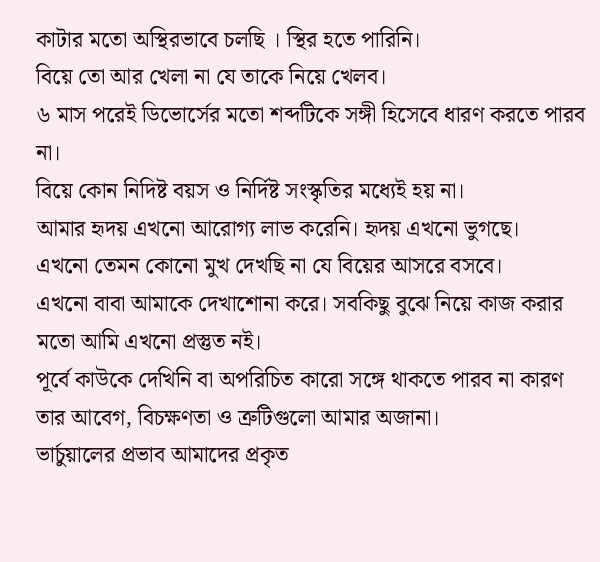কাটার মতো অস্থিরভাবে চলছি । স্থির হতে পারিনি।
বিয়ে তো আর খেলা না যে তাকে নিয়ে খেলব।
৬ মাস পরেই ডিভোর্সের মতো শব্দটিকে সঙ্গী হিসেবে ধারণ করতে পারব না।
বিয়ে কোন নিদিষ্ট বয়স ও নির্দিষ্ট সংস্কৃতির মধ্যেই হয় না।
আমার হৃদয় এখনো আরোগ্য লাভ করেনি। হৃদয় এখনো ভুগছে।
এখনো তেমন কোনো মুখ দেখছি না যে বিয়ের আসরে বসবে।
এখনো বাবা আমাকে দেখাশোনা করে। সবকিছু বুঝে নিয়ে কাজ করার মতো আমি এখনো প্রস্তুত নই।
পূর্বে কাউকে দেখিনি বা অপরিচিত কারো সঙ্গে থাকতে পারব না কারণ তার আবেগ, বিচক্ষণতা ও ত্রুটিগুলো আমার অজানা।
ভার্চুয়ালের প্রভাব আমাদের প্রকৃত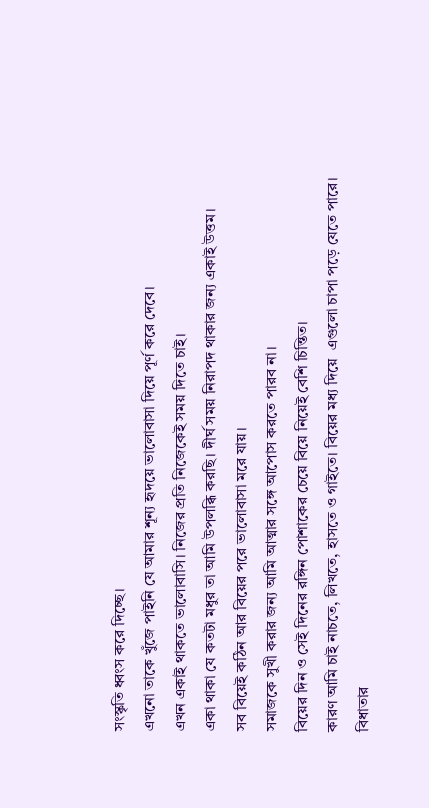সংস্কৃতি ধ্বংস করে দিচ্ছে।
এখনো তাকে খুঁজে পাইনি যে আমার শূন্য হৃদয়ে ভালোবাসা দিয়ে পূর্ণ করে দেবে।
এখন একাই থাকতে ভালোবাসি। নিজের প্রতি নিজেকেই সময় দিতে চাই।
একা থাকা যে কতটা মধুর তা আমি উপলব্ধি করছি। দীর্ঘ সময় নিরাপদ থাকার জন্য একাই উত্তম।
সব বিয়েই কঠিন আর বিয়ের পরে ভালোবাসা মরে যায়।
সমাজকে সুখী করার জন্য আমি আত্মার সঙ্গে আপোস করতে পারব না।
বিয়ের দিন ও সেই দিনের রঙ্গিন পোশাকের চেয়ে বিয়ে নিয়েই বেশি চিন্তিত।
কারণ আমি চাই নাচতে, লিখতে, হাসতে ও গাইতে। বিয়ের মধ্য দিয়ে  এগুলো চাপা পড়ে যেতে পারে।
বিধাতার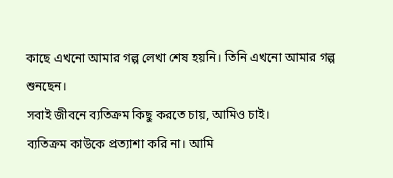কাছে এখনো আমার গল্প লেখা শেষ হয়নি। তিনি এখনো আমার গল্প শুনছেন।
সবাই জীবনে ব্যতিক্রম কিছু করতে চায়, আমিও চাই।
ব্যতিক্রম কাউকে প্রত্যাশা করি না। আমি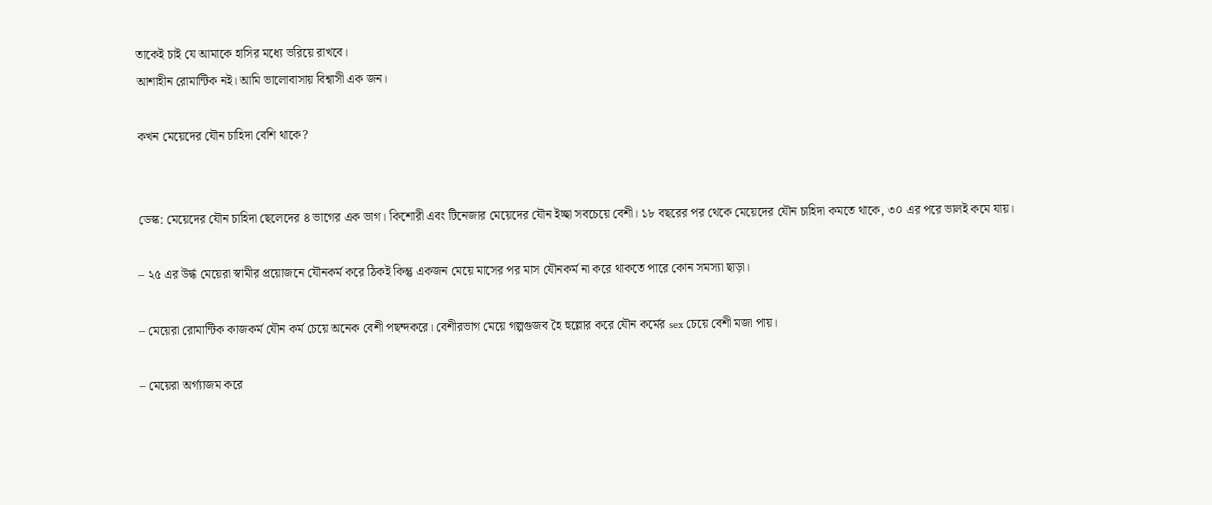তাকেই চাই যে আমাকে হাসির মধ্যে ভরিয়ে রাখবে।
আশাহীন রোমান্টিক নই। আমি ভালোবাসায় বিশ্বাসী এক জন।

কখন মেয়েদের যৌন চাহিদা বেশি থাকে?


ডেস্ক: মেয়েদের যৌন চাহিদা ছেলেদের ৪ ভাগের এক ভাগ। কিশোরী এবং টিনেজার মেয়েদের যৌন ইচ্ছা সবচেয়ে বেশী। ১৮ বছরের পর থেকে মেয়েদের যৌন চাহিদা কমতে থাকে, ৩০ এর পরে ভালই কমে যায়।

– ২৫ এর উর্দ্ধ মেয়েরা স্বামীর প্রয়োজনে যৌনকর্ম করে ঠিকই কিন্তু একজন মেয়ে মাসের পর মাস যৌনকর্ম না করে থাকতে পারে কোন সমস্যা ছাড়া।

– মেয়েরা রোমান্টিক কাজকর্ম যৌন কর্ম চেয়ে অনেক বেশী পছন্দকরে। বেশীরভাগ মেয়ে গল্পগুজব হৈ হুল্লোর করে যৌন কর্মের sex চেয়ে বেশী মজা পায়।

– মেয়েরা অর্গ্যাজম করে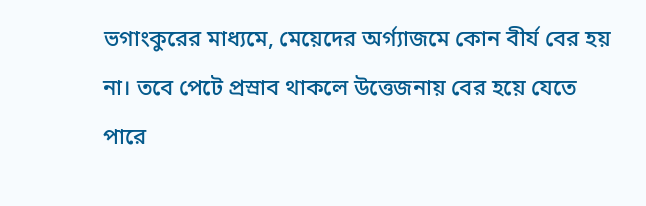ভগাংকুরের মাধ্যমে, মেয়েদের অর্গ্যাজমে কোন বীর্য বের হয় না। তবে পেটে প্রস্রাব থাকলে উত্তেজনায় বের হয়ে যেতে পারে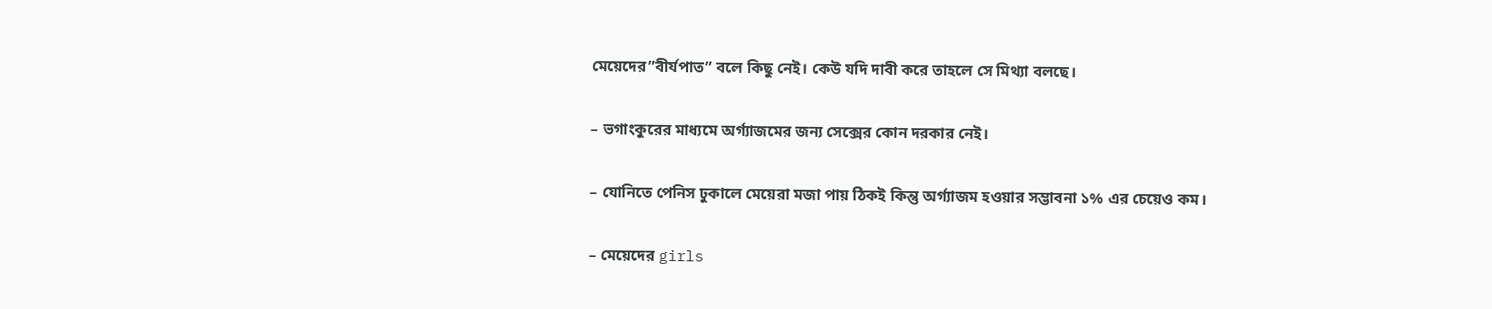মেয়েদের”বীর্যপাত” বলে কিছু নেই। কেউ যদি দাবী করে তাহলে সে মিথ্যা বলছে।

– ভগাংকুরের মাধ্যমে অর্গ্যাজমের জন্য সেক্সের কোন দরকার নেই।

– যোনিতে পেনিস ঢুকালে মেয়েরা মজা পায় ঠিকই কিন্তু অর্গ্যাজম হওয়ার সম্ভাবনা ১% এর চেয়েও কম।

– মেয়েদের girls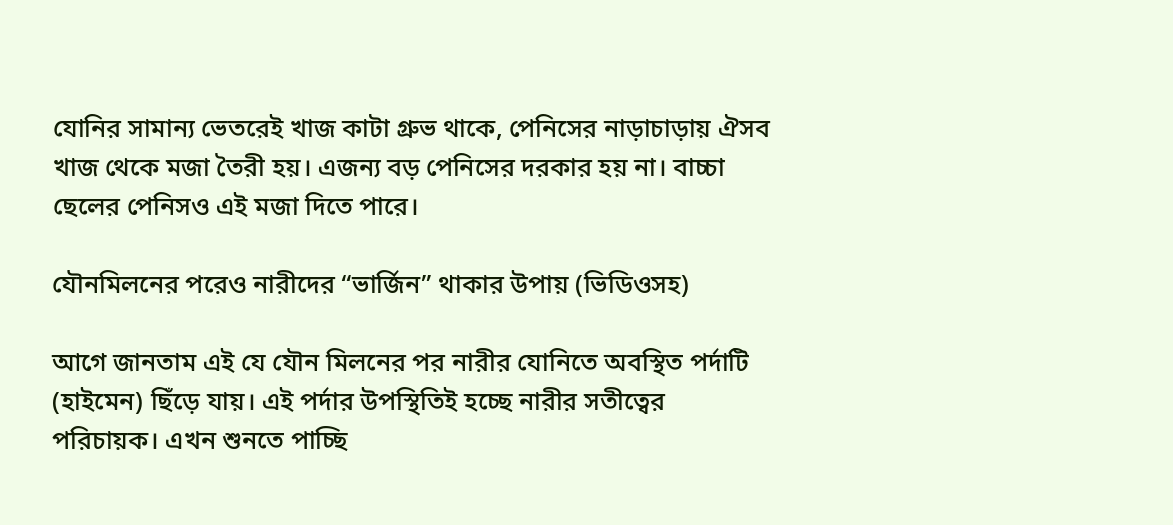যোনির সামান্য ভেতরেই খাজ কাটা গ্রুভ থাকে, পেনিসের নাড়াচাড়ায় ঐসব খাজ থেকে মজা তৈরী হয়। এজন্য বড় পেনিসের দরকার হয় না। বাচ্চা ছেলের পেনিসও এই মজা দিতে পারে।

যৌনমিলনের পরেও নারীদের “ভার্জিন” থাকার উপায় (ভিডিওসহ)

আগে জানতাম এই যে যৌন মিলনের পর নারীর যোনিতে অবস্থিত পর্দাটি (হাইমেন) ছিঁড়ে যায়। এই পর্দার উপস্থিতিই হচ্ছে নারীর সতীত্বের পরিচায়ক। এখন শুনতে পাচ্ছি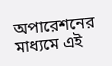অপারেশনের মাধ্যমে এই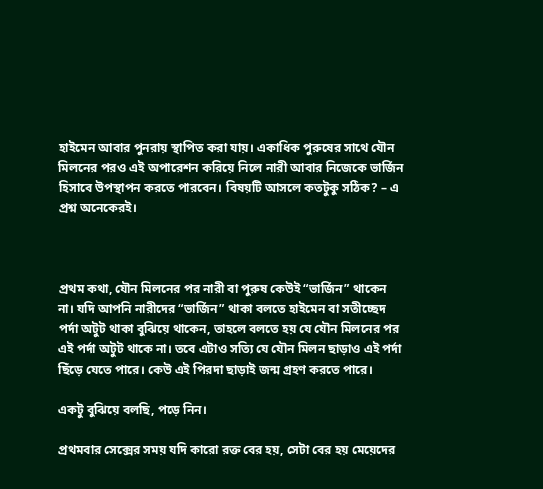হাইমেন আবার পুনরায় স্থাপিত করা যায়। একাধিক পুরুষের সাথে যৌন মিলনের পরও এই অপারেশন করিয়ে নিলে নারী আবার নিজেকে ভার্জিন হিসাবে উপস্থাপন করতে পারবেন। বিষয়টি আসলে কতটুকু সঠিক? – এ প্রশ্ন অনেকেরই।



প্রথম কথা, যৌন মিলনের পর নারী বা পুরুষ কেউই “ভার্জিন” থাকেন না। যদি আপনি নারীদের “ভার্জিন” থাকা বলতে হাইমেন বা সতীচ্ছেদ পর্দা অটুট থাকা বুঝিয়ে থাকেন, তাহলে বলতে হয় যে যৌন মিলনের পর এই পর্দা অটুট থাকে না। তবে এটাও সত্যি যে যৌন মিলন ছাড়াও এই পর্দা ছিঁড়ে যেতে পারে। কেউ এই পিরদা ছাড়াই জন্ম গ্রহণ করতে পারে।

একটু বুঝিয়ে বলছি, পড়ে নিন।

প্রথমবার সেক্সের সময় যদি কারো রক্ত বের হয়, সেটা বের হয় মেয়েদের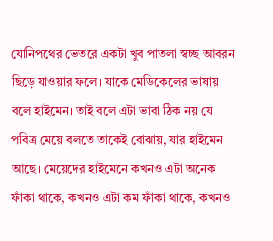যোনিপথের ভেতরে একটা খুব পাতলা স্বচ্ছ আবরন ছিড়ে যাওয়ার ফলে। যাকে মেডিকেলের ভাষায় বলে হাইমেন। তাই বলে এটা ভাবা ঠিক নয় যে পবিত্র মেয়ে বলতে তাকেই বোঝায়, যার হাইমেন আছে। মেয়েদের হাইমেনে কখনও এটা অনেক ফাঁকা থাকে, কখনও এটা কম ফাঁকা থাকে, কখনও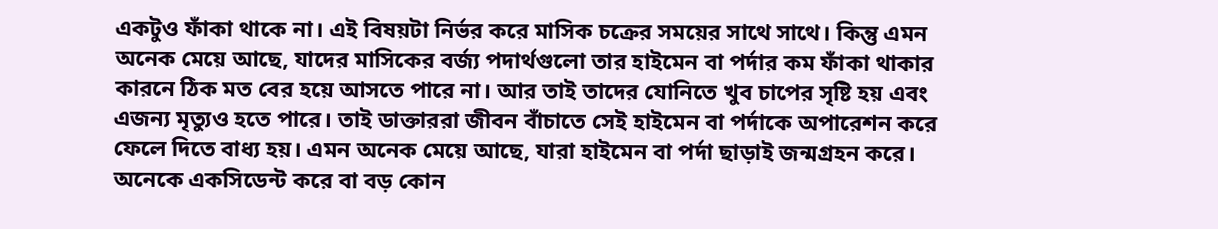একটুও ফাঁকা থাকে না। এই বিষয়টা নির্ভর করে মাসিক চক্রের সময়ের সাথে সাথে। কিন্তু এমন অনেক মেয়ে আছে, যাদের মাসিকের বর্জ্য পদার্থগুলো তার হাইমেন বা পর্দার কম ফাঁকা থাকার কারনে ঠিক মত বের হয়ে আসতে পারে না। আর তাই তাদের যোনিতে খুব চাপের সৃষ্টি হয় এবং এজন্য মৃত্যুও হতে পারে। তাই ডাক্তাররা জীবন বাঁচাতে সেই হাইমেন বা পর্দাকে অপারেশন করে ফেলে দিতে বাধ্য হয়। এমন অনেক মেয়ে আছে, যারা হাইমেন বা পর্দা ছাড়াই জন্মগ্রহন করে। অনেকে একসিডেন্ট করে বা বড় কোন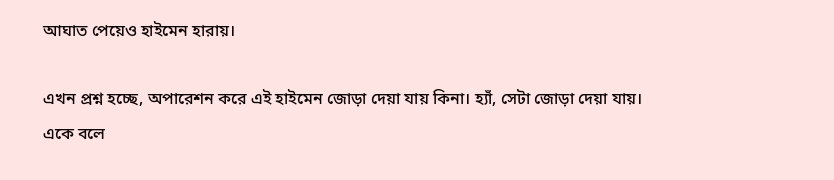আঘাত পেয়েও হাইমেন হারায়।

এখন প্রশ্ন হচ্ছে, অপারেশন করে এই হাইমেন জোড়া দেয়া যায় কিনা। হ্যাঁ, সেটা জোড়া দেয়া যায়। একে বলে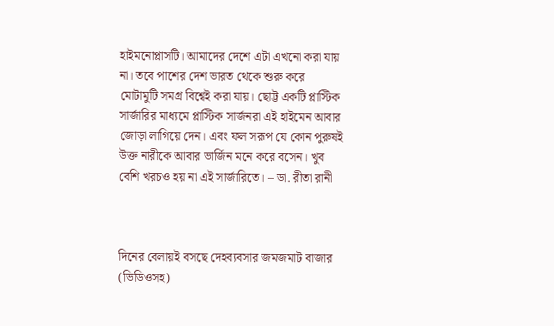হাইমনোপ্লাসটি। আমাদের দেশে এটা এখনো করা যায় না। তবে পাশের দেশ ভারত থেকে শুরু করে মোটামুটি সমগ্র বিশ্বেই করা যায়। ছোট্ট একটি প্লাস্টিক সার্জারির মাধ্যমে প্লাস্টিক সার্জনরা এই হাইমেন আবার জোড়া লাগিয়ে দেন। এবং ফল সরূপ যে কোন পুরুষই উক্ত নারীকে আবার ভার্জিন মনে করে বসেন। খুব বেশি খরচও হয় না এই সার্জারিতে। – ডা. রীতা রানী



দিনের বেলায়ই বসছে দেহব্যবসার জমজমাট বাজার (ভিডিওসহ)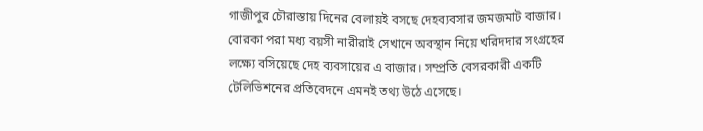গাজীপুর চৌরাস্তায় দিনের বেলায়ই বসছে দেহব্যবসার জমজমাট বাজার। বোরকা পরা মধ্য বয়সী নারীরাই সেখানে অবস্থান নিয়ে খরিদদার সংগ্রহের লক্ষ্যে বসিয়েছে দেহ ব্যবসায়ের এ বাজার। সম্প্রতি বেসরকারী একটি টেলিভিশনের প্রতিবেদনে এমনই তথ্য উঠে এসেছে।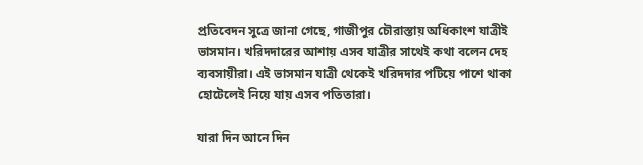প্রতিবেদন সুত্রে জানা গেছে, গাজীপুর চৌরাস্তায় অধিকাংশ যাত্রীই ভাসমান। খরিদদারের আশায় এসব যাত্রীর সাথেই কথা বলেন দেহ ব্যবসায়ীরা। এই ভাসমান যাত্রী থেকেই খরিদদার পটিয়ে পাশে থাকা হোটেলেই নিয়ে যায় এসব পতিতারা।

যারা দিন আনে দিন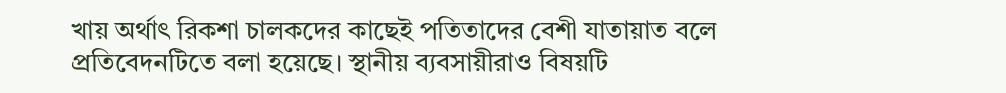খায় অর্থাৎ রিকশা চালকদের কাছেই পতিতাদের বেশী যাতায়াত বলে প্রতিবেদনটিতে বলা হয়েছে। স্থানীয় ব্যবসায়ীরাও বিষয়টি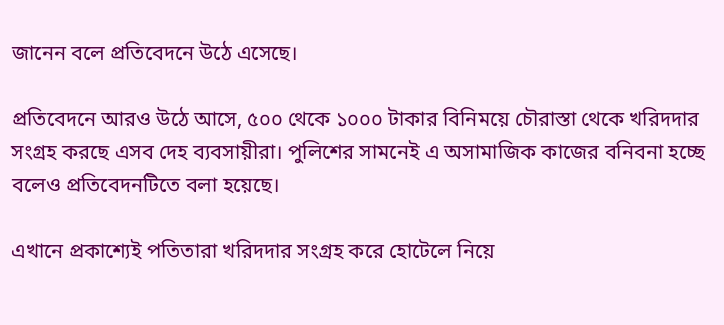জানেন বলে প্রতিবেদনে উঠে এসেছে।

প্রতিবেদনে আরও উঠে আসে, ৫০০ থেকে ১০০০ টাকার বিনিময়ে চৌরাস্তা থেকে খরিদদার সংগ্রহ করছে এসব দেহ ব্যবসায়ীরা। পুলিশের সামনেই এ অসামাজিক কাজের বনিবনা হচ্ছে বলেও প্রতিবেদনটিতে বলা হয়েছে।

এখানে প্রকাশ্যেই পতিতারা খরিদদার সংগ্রহ করে হোটেলে নিয়ে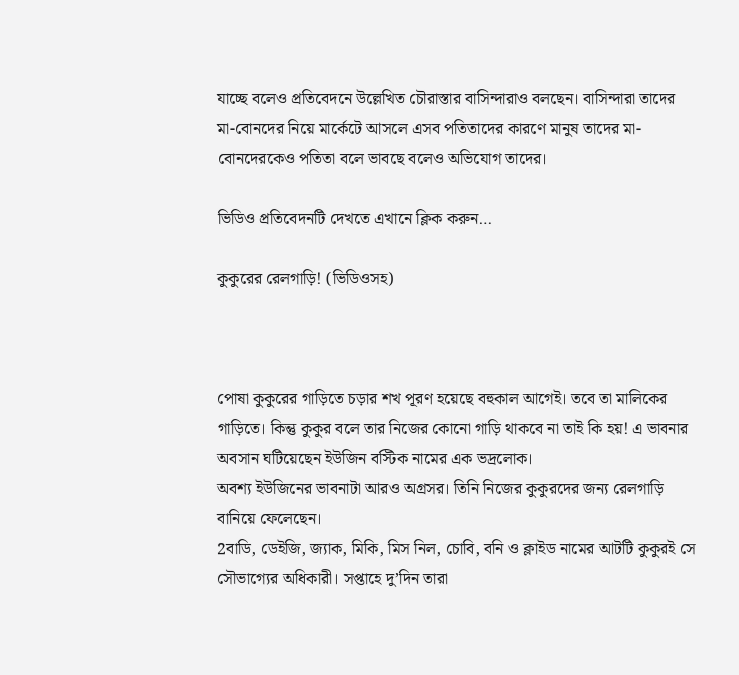যাচ্ছে বলেও প্রতিবেদনে উল্লেখিত চৌরাস্তার বাসিন্দারাও বলছেন। বাসিন্দারা তাদের মা-বোনদের নিয়ে মার্কেটে আসলে এসব পতিতাদের কারণে মানুষ তাদের মা-বোনদেরকেও পতিতা বলে ভাবছে বলেও অভিযোগ তাদের।

ভিডিও প্রতিবেদনটি দেখতে এখানে ক্লিক করুন…

কুকুরের রেলগাড়ি! (ভিডিওসহ)



পোষা কুকুরের গাড়িতে চড়ার শখ পূরণ হয়েছে বহুকাল আগেই। তবে তা মালিকের গাড়িতে। কিন্তু কুকুর বলে তার নিজের কোনো গাড়ি থাকবে না তাই কি হয়! এ ভাবনার অবসান ঘটিয়েছেন ইউজিন বস্টিক নামের এক ভদ্রলোক।
অবশ্য ইউজিনের ভাবনাটা আরও অগ্রসর। তিনি নিজের কুকুরদের জন্য রেলগাড়ি বানিয়ে ফেলেছেন।
2বাডি, ডেইজি, জ্যাক, মিকি, মিস নিল, চোবি, বনি ও ক্লাইড নামের আটটি কুকুরই সে সৌভাগ্যের অধিকারী। সপ্তাহে দু’দিন তারা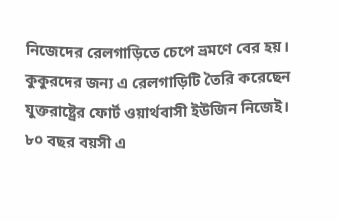নিজেদের রেলগাড়িতে চেপে ভ্রমণে বের হয়।
কুকুরদের জন্য এ রেলগাড়িটি তৈরি করেছেন যুক্তরাষ্ট্রের ফোর্ট ওয়ার্থবাসী ইউজিন নিজেই। ৮০ বছর বয়সী এ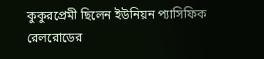কুকুরপ্রেমী ছিলেন ইউনিয়ন প্যাসিফিক রেলরোডের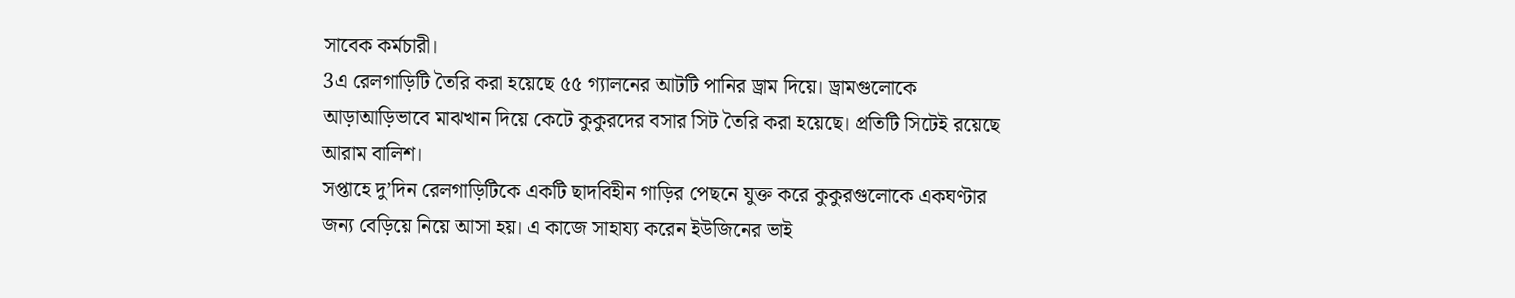সাবেক কর্মচারী।
3এ রেলগাড়িটি তৈরি করা হয়েছে ৫৫ গ্যালনের আটটি পানির ড্রাম দিয়ে। ড্রামগুলোকে আড়াআড়িভাবে মাঝখান দিয়ে কেটে কুকুরদের বসার সিট তৈরি করা হয়েছে। প্রতিটি সিটেই রয়েছে আরাম বালিশ।
সপ্তাহে দু’দিন রেলগাড়িটিকে একটি ছাদবিহীন গাড়ির পেছনে যুক্ত করে কুকুরগুলোকে একঘণ্টার জন্য বেড়িয়ে নিয়ে আসা হয়। এ কাজে সাহায্য করেন ইউজিনের ভাই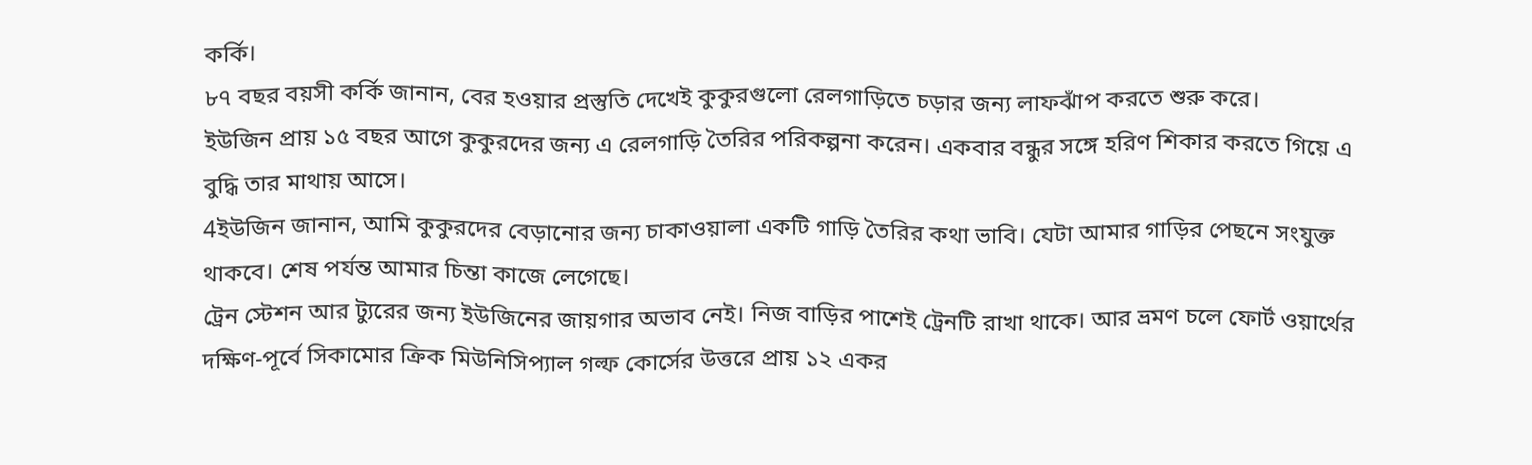কর্কি।
৮৭ বছর বয়সী কর্কি জানান, বের হওয়ার প্রস্তুতি দেখেই কুকুরগুলো রেলগাড়িতে চড়ার জন্য লাফঝাঁপ করতে শুরু করে।
ইউজিন প্রায় ১৫ বছর আগে কুকুরদের জন্য এ রেলগাড়ি তৈরির পরিকল্পনা করেন। একবার বন্ধুর সঙ্গে হরিণ শিকার করতে গিয়ে এ বুদ্ধি তার মাথায় আসে।
4ইউজিন জানান, আমি কুকুরদের বেড়ানোর জন্য চাকাওয়ালা একটি গাড়ি তৈরির কথা ভাবি। যেটা আমার গাড়ির পেছনে সংযুক্ত থাকবে। শেষ পর্যন্ত আমার চিন্তা কাজে লেগেছে।
ট্রেন স্টেশন আর ট্যুরের জন্য ইউজিনের জায়গার অভাব নেই। নিজ বাড়ির পাশেই ট্রেনটি রাখা থাকে। আর ভ্রমণ চলে ফোর্ট ওয়ার্থের দক্ষিণ-পূর্বে সিকামোর ক্রিক মিউনিসিপ্যাল গল্ফ কোর্সের উত্তরে প্রায় ১২ একর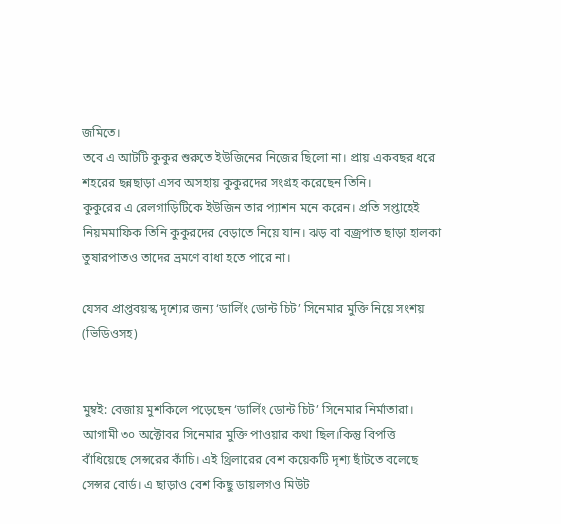জমিতে।
তবে এ আটটি কুকুর শুরুতে ইউজিনের নিজের ছিলো না। প্রায় একবছর ধরে শহরের ছন্নছাড়া এসব অসহায় কুকুরদের সংগ্রহ করেছেন তিনি।
কুকুরের এ রেলগাড়িটিকে ইউজিন তার প্যাশন মনে করেন। প্রতি সপ্তাহেই নিয়মমাফিক তিনি কুকুরদের বেড়াতে নিয়ে যান। ঝড় বা বজ্রপাত ছাড়া হালকা তুষারপাতও তাদের ভ্রমণে বাধা হতে পারে না।

যেসব প্রাপ্তবয়স্ক দৃশ্যের জন্য ‘ডার্লিং ডোন্ট চিট’ সিনেমার মুক্তি নিয়ে সংশয় (ভিডিওসহ)


মুম্বই: বেজায় মুশকিলে পড়েছেন ‘ডার্লিং ডোন্ট চিট’ সিনেমার নির্মাতারা। আগামী ৩০ অক্টোবর সিনেমার মুক্তি পাওয়ার কথা ছিল।কিন্তু বিপত্তি বাঁধিয়েছে সেন্সরের কাঁচি। এই থ্রিলারের বেশ কয়েকটি দৃশ্য ছাঁটতে বলেছে সেন্সর বোর্ড। এ ছাড়াও বেশ কিছু ডায়লগও মিউট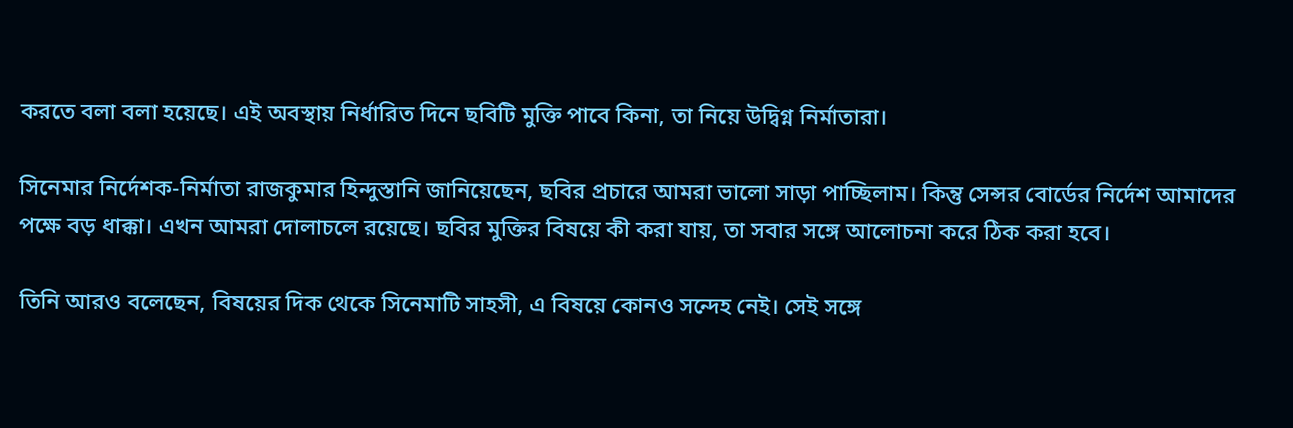করতে বলা বলা হয়েছে। এই অবস্থায় নির্ধারিত দিনে ছবিটি মুক্তি পাবে কিনা, তা নিয়ে উদ্বিগ্ন নির্মাতারা।

সিনেমার নির্দেশক-নির্মাতা রাজকুমার হিন্দুস্তানি জানিয়েছেন, ছবির প্রচারে আমরা ভালো সাড়া পাচ্ছিলাম। কিন্তু সেন্সর বোর্ডের নির্দেশ আমাদের পক্ষে বড় ধাক্কা। এখন আমরা দোলাচলে রয়েছে। ছবির মুক্তির বিষয়ে কী করা যায়, তা সবার সঙ্গে আলোচনা করে ঠিক করা হবে।

তিনি আরও বলেছেন, বিষয়ের দিক থেকে সিনেমাটি সাহসী, এ বিষয়ে কোনও সন্দেহ নেই। সেই সঙ্গে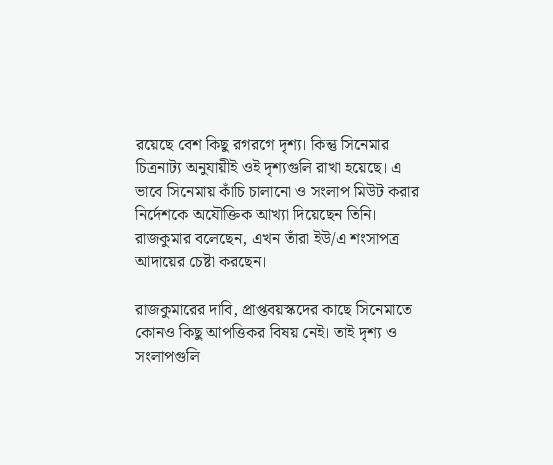রয়েছে বেশ কিছু রগরগে দৃশ্য। কিন্তু সিনেমার চিত্রনাট্য অনুযায়ীই ওই দৃশ্যগুলি রাখা হয়েছে। এ ভাবে সিনেমায় কাঁচি চালানো ও সংলাপ মিউট করার নির্দেশকে অযৌক্তিক আখ্যা দিয়েছেন তিনি। রাজকুমার বলেছেন, এখন তাঁরা ইউ/এ শংসাপত্র আদায়ের চেষ্টা করছেন।

রাজকুমারের দাবি, প্রাপ্তবয়স্কদের কাছে সিনেমাতে কোনও কিছু আপত্তিকর বিষয় নেই। তাই দৃশ্য ও সংলাপগুলি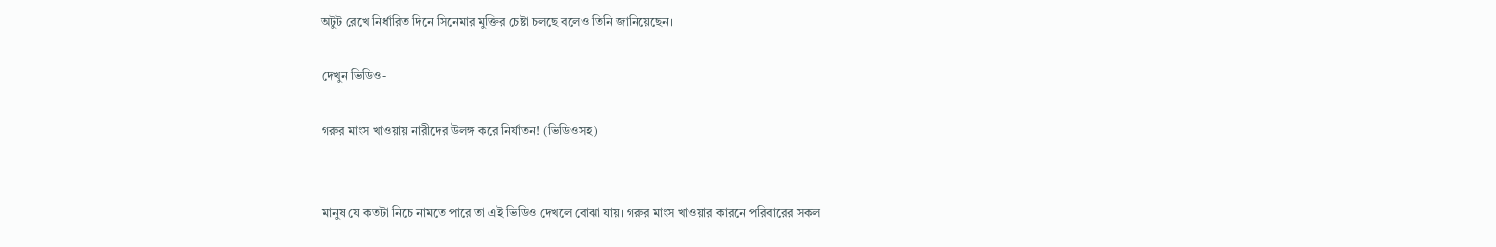অটুট রেখে নির্ধারিত দিনে সিনেমার মুক্তির চেষ্টা চলছে বলেও তিনি জানিয়েছেন।

দেখুন ভিডিও-

গরুর মাংস খাওয়ায় নারীদের উলঙ্গ করে নির্যাতন! (ভিডিওসহ)


মানুষ যে কতটা নিচে নামতে পারে তা এই ভিডিও দেখলে বোঝা যায়। গরুর মাংস খাওয়ার কারনে পরিবারের সকল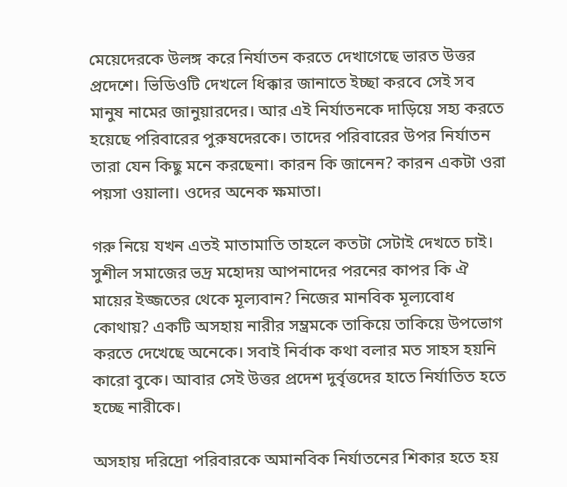মেয়েদেরকে উলঙ্গ করে নির্যাতন করতে দেখাগেছে ভারত উত্তর প্রদেশে। ভিডিওটি দেখলে ধিক্কার জানাতে ইচ্ছা করবে সেই সব মানুষ নামের জানুয়ারদের। আর এই নির্যাতনকে দাড়িয়ে সহ্য করতে হয়েছে পরিবারের ‍পুরুষদেরকে। তাদের পরিবারের উপর নির্যাতন তারা যেন কিছু মনে করছেনা। কারন কি জানেন? কারন একটা ওরা পয়সা ওয়ালা। ওদের অনেক ক্ষমাতা।

গরু নিয়ে যখন এতই মাতামাতি তাহলে কতটা সেটাই দেখতে চাই। সুশীল সমাজের ভদ্র মহোদয় আপনাদের পরনের কাপর কি ঐ মায়ের ইজ্জতের থেকে মূল্যবান? নিজের মানবিক মূল্যবোধ কোথায়? একটি অসহায় নারীর সম্ভ্রমকে তাকিয়ে তাকিয়ে উপভোগ করতে দেখেছে অনেকে। সবাই নির্বাক কথা বলার মত সাহস হয়নি কারো বুকে। আবার সেই উত্তর প্রদেশ দুর্বৃত্তদের হাতে নির্যাতিত হতে হচ্ছে নারীকে।

অসহায় দরিদ্রো পরিবারকে অমানবিক নির্যাতনের শিকার হতে হয়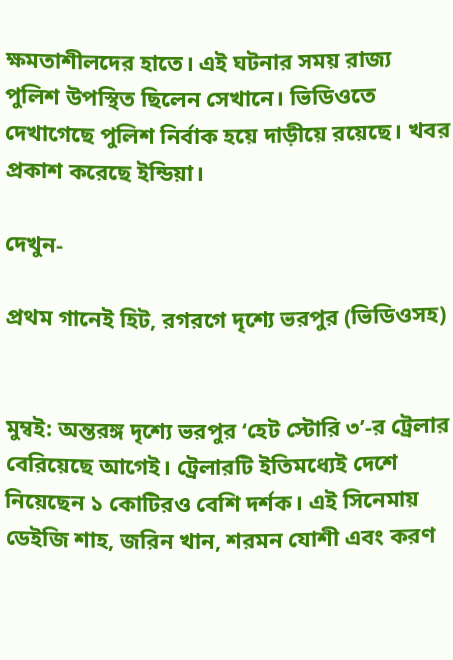ক্ষমতাশীলদের হাতে। এই ঘটনার সময় রাজ্য পুলিশ উপস্থিত ছিলেন সেখানে। ভিডিওতে দেখাগেছে পুলিশ নির্বাক হয়ে দাড়ীয়ে রয়েছে। খবর প্রকাশ করেছে ইন্ডিয়া।

দেখুন-

প্রথম গানেই হিট, রগরগে দৃশ্যে ভরপুর (ভিডিওসহ)


মুম্বই: অন্তরঙ্গ দৃশ্যে ভরপুর ‘হেট স্টোরি ৩’-র ট্রেলার বেরিয়েছে আগেই। ট্রেলারটি ইতিমধ্যেই দেশে নিয়েছেন ১ কোটিরও বেশি দর্শক। এই সিনেমায় ডেইজি শাহ, জরিন খান, শরমন যোশী এবং করণ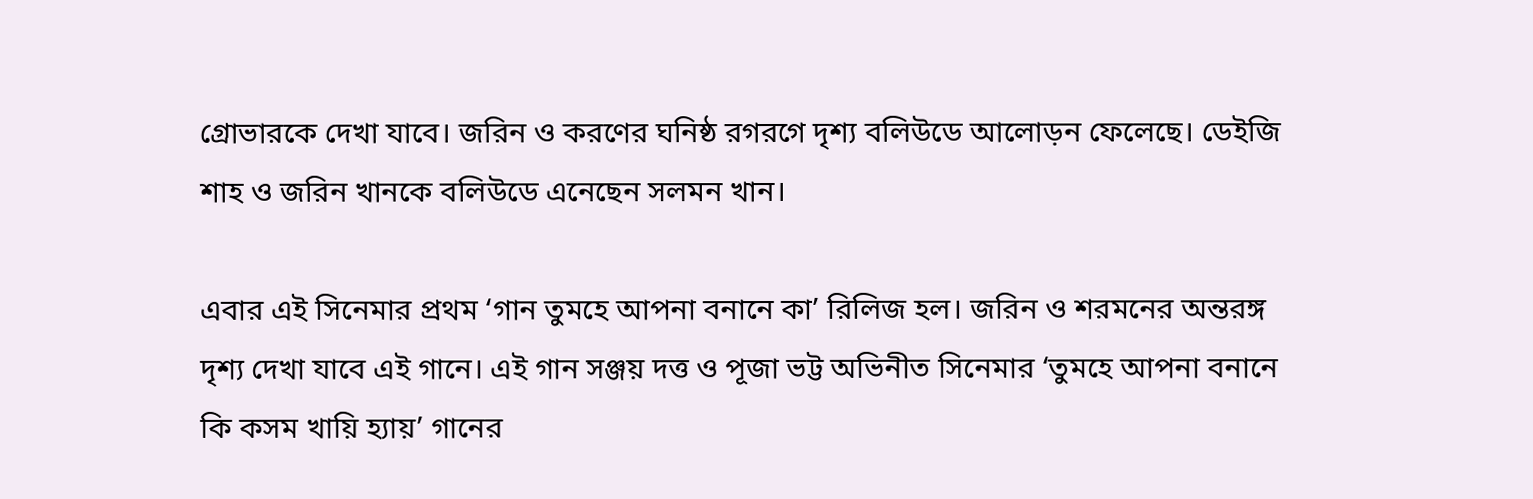গ্রোভারকে দেখা যাবে। জরিন ও করণের ঘনিষ্ঠ রগরগে দৃশ্য বলিউডে আলোড়ন ফেলেছে। ডেইজি শাহ ও জরিন খানকে বলিউডে এনেছেন সলমন খান।

এবার এই সিনেমার প্রথম ‘গান তুমহে আপনা বনানে কা’ রিলিজ হল। জরিন ও শরমনের অন্তরঙ্গ দৃশ্য দেখা যাবে এই গানে। এই গান সঞ্জয় দত্ত ও পূজা ভট্ট অভিনীত সিনেমার ‘তুমহে আপনা বনানে কি কসম খায়ি হ্যায়’ গানের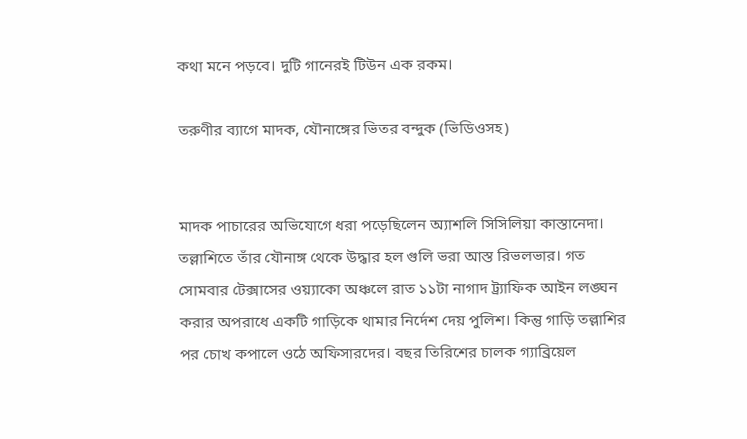কথা মনে পড়বে। দুটি গানেরই টিউন এক রকম।

তরুণীর ব্যাগে মাদক, যৌনাঙ্গের ভিতর বন্দুক (ভিডিওসহ)


মাদক পাচারের অভিযোগে ধরা পড়েছিলেন অ্যাশলি সিসিলিয়া কাস্তানেদা। তল্লাশিতে তাঁর যৌনাঙ্গ থেকে উদ্ধার হল গুলি ভরা আস্ত রিভলভার। গত সোমবার টেক্সাসের ওয়্যাকো অঞ্চলে রাত ১১টা নাগাদ ট্র্যাফিক আইন লঙ্ঘন করার অপরাধে একটি গাড়িকে থামার নির্দেশ দেয় পুলিশ। কিন্তু গাড়ি তল্লাশির পর চোখ কপালে ওঠে অফিসারদের। বছর তিরিশের চালক গ্যাব্রিয়েল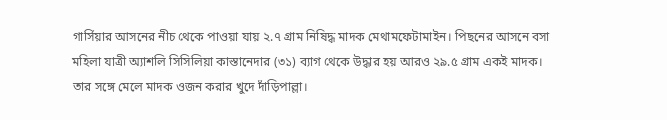গার্সিয়ার আসনের নীচ থেকে পাওয়া যায় ২.৭ গ্রাম নিষিদ্ধ মাদক মেথামফেটামাইন। পিছনের আসনে বসা মহিলা যাত্রী অ্যাশলি সিসিলিয়া কাস্তানেদার (৩১) ব্যাগ থেকে উদ্ধার হয় আরও ২৯.৫ গ্রাম একই মাদক। তার সঙ্গে মেলে মাদক ওজন করার খুদে দাঁড়িপাল্লা।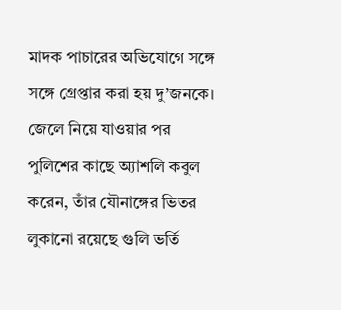মাদক পাচারের অভিযোগে সঙ্গে সঙ্গে গ্রেপ্তার করা হয় দু’জনকে। জেলে নিয়ে যাওয়ার পর পুলিশের কাছে অ্যাশলি কবুল করেন, তাঁর যৌনাঙ্গের ভিতর লুকানো রয়েছে গুলি ভর্তি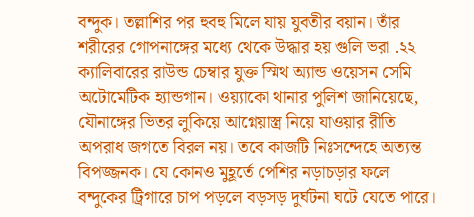বন্দুক। তল্লাশির পর হুবহু মিলে যায় যুবতীর বয়ান। তাঁর শরীরের গোপনাঙ্গের মধ্যে থেকে উদ্ধার হয় গুলি ভরা .২২ ক্যালিবারের রাউন্ড চেম্বার যুক্ত স্মিথ অ্যান্ড ওয়েসন সেমি অটোমেটিক হ্যান্ডগান। ওয়্যাকো থানার পুলিশ জানিয়েছে, যৌনাঙ্গের ভিতর লুকিয়ে আগ্নেয়াস্ত্র নিয়ে যাওয়ার রীতি অপরাধ জগতে বিরল নয়। তবে কাজটি নিঃসন্দেহে অত্যন্ত বিপজ্জনক। যে কোনও মুহূর্তে পেশির নড়াচড়ার ফলে বন্দুকের ট্রিগারে চাপ পড়লে বড়সড় দুর্ঘটনা ঘটে যেতে পারে।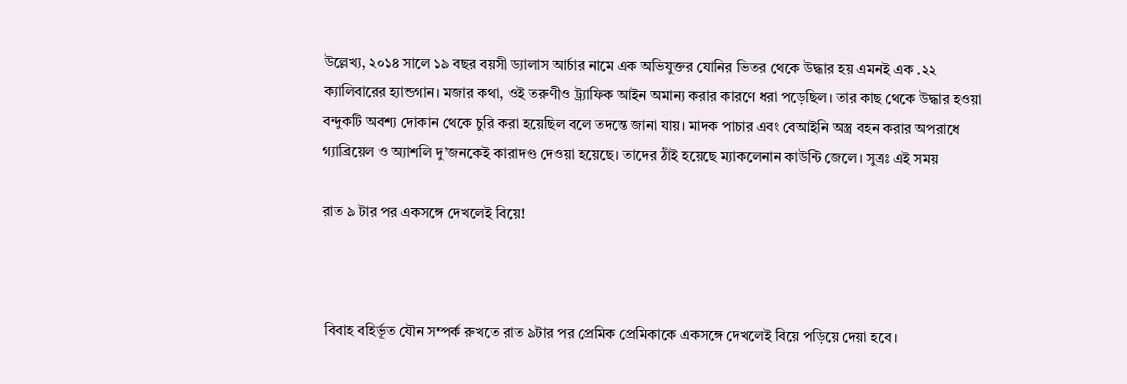উল্লেখ্য, ২০১৪ সালে ১৯ বছর বয়সী ড্যালাস আর্চার নামে এক অভিযুক্তর যোনির ভিতর থেকে উদ্ধার হয় এমনই এক .২২ ক্যালিবারের হ্যান্ডগান। মজার কথা, ওই তরুণীও ট্র্যাফিক আইন অমান্য করার কারণে ধরা পড়েছিল। তার কাছ থেকে উদ্ধার হওয়া বন্দুকটি অবশ্য দোকান থেকে চুরি করা হয়েছিল বলে তদন্তে জানা যায়। মাদক পাচার এবং বেআইনি অস্ত্র বহন করার অপরাধে গ্যাব্রিয়েল ও অ্যাশলি দু’জনকেই কারাদণ্ড দেওয়া হয়েছে। তাদের ঠাঁই হয়েছে ম্যাকলেনান কাউন্টি জেলে। সুত্রঃ এই সময়

রাত ৯ টার পর একসঙ্গে দেখলেই বিয়ে!



 বিবাহ বহির্ভূত যৌন সম্পর্ক রুখতে রাত ৯টার পর প্রেমিক প্রেমিকাকে একসঙ্গে দেখলেই বিয়ে পড়িয়ে দেয়া হবে।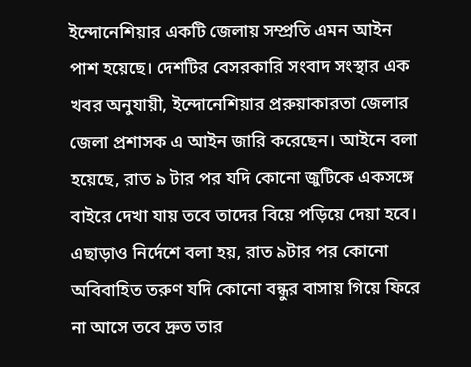ইন্দোনেশিয়ার একটি জেলায় সম্প্রতি এমন আইন পাশ হয়েছে। দেশটির বেসরকারি সংবাদ সংস্থার এক খবর অনুযায়ী, ইন্দোনেশিয়ার প্ররুয়াকারতা জেলার জেলা প্রশাসক এ আইন জারি করেছেন। আইনে বলা হয়েছে, রাত ৯ টার পর যদি কোনো জুটিকে একসঙ্গে বাইরে দেখা যায় তবে তাদের বিয়ে পড়িয়ে দেয়া হবে। এছাড়াও নির্দেশে বলা হয়, রাত ৯টার পর কোনো অবিবাহিত তরুণ যদি কোনো বন্ধুর বাসায় গিয়ে ফিরে না আসে তবে দ্রুত তার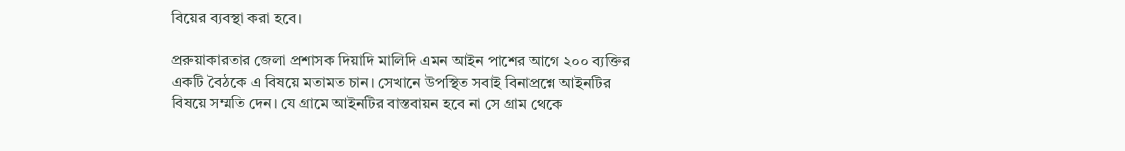বিয়ের ব্যবস্থা করা হবে।

প্ররুয়াকারতার জেলা প্রশাসক দিয়াদি মালিদি এমন আইন পাশের আগে ২০০ ব্যক্তির একটি বৈঠকে এ বিষয়ে মতামত চান। সেখানে উপস্থিত সবাই বিনাপ্রশ্নে আইনটির বিষয়ে সম্মতি দেন। যে গ্রামে আইনটির বাস্তবায়ন হবে না সে গ্রাম থেকে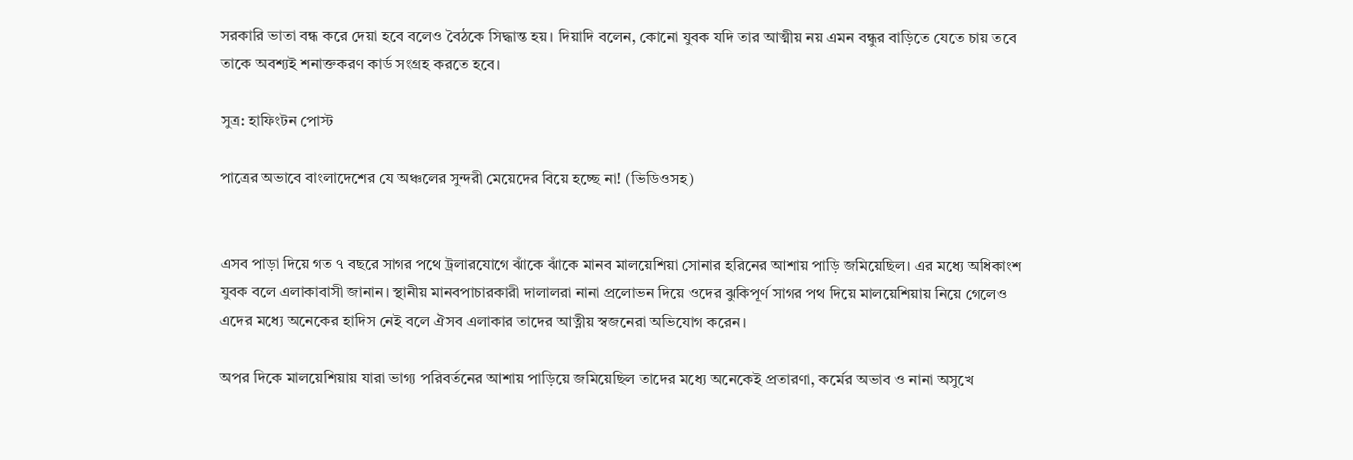সরকারি ভাতা বন্ধ করে দেয়া হবে বলেও বৈঠকে সিদ্ধান্ত হয়। দিয়াদি বলেন, কোনো যুবক যদি তার আত্মীয় নয় এমন বন্ধুর বাড়িতে যেতে চায় তবে তাকে অবশ্যই শনাক্তকরণ কার্ড সংগ্রহ করতে হবে।

সুত্র: হাফিংটন পোস্ট

পাত্রের অভাবে বাংলাদেশের যে অঞ্চলের সুন্দরী মেয়েদের বিয়ে হচ্ছে না! (ভিডিওসহ)


এসব পাড়া দিয়ে গত ৭ বছরে সাগর পথে ট্রলারযোগে ঝাঁকে ঝাঁকে মানব মালয়েশিয়া সোনার হরিনের আশায় পাড়ি জমিয়েছিল। এর মধ্যে অধিকাংশ যুবক বলে এলাকাবাসী জানান। স্থানীয় মানবপাচারকারী দালালরা নানা প্রলোভন দিয়ে ওদের ঝুকিপূর্ণ সাগর পথ দিয়ে মালয়েশিয়ায় নিয়ে গেলেও এদের মধ্যে অনেকের হাদিস নেই বলে ঐসব এলাকার তাদের আত্নীয় স্বজনেরা অভিযোগ করেন।

অপর দিকে মালয়েশিয়ায় যারা ভাগ্য পরিবর্তনের আশায় পাড়িয়ে জমিয়েছিল তাদের মধ্যে অনেকেই প্রতারণা, কর্মের অভাব ও নানা অসুখে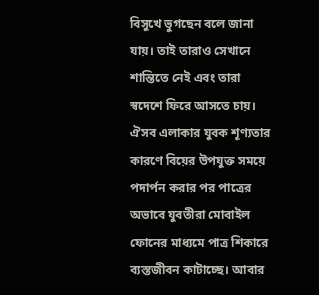বিসুখে ভুগছেন বলে জানা যায়। তাই তারাও সেখানে শান্তিতে নেই এবং তারা স্বদেশে ফিরে আসতে চায়। ঐসব এলাকার যুবক শূণ্যতার কারণে বিয়ের উপযুক্ত সময়ে পদার্পন করার পর পাত্রের অভাবে যুবতীরা মোবাইল ফোনের মাধ্যমে পাত্র শিকারে ব্যস্তজীবন কাটাচ্ছে। আবার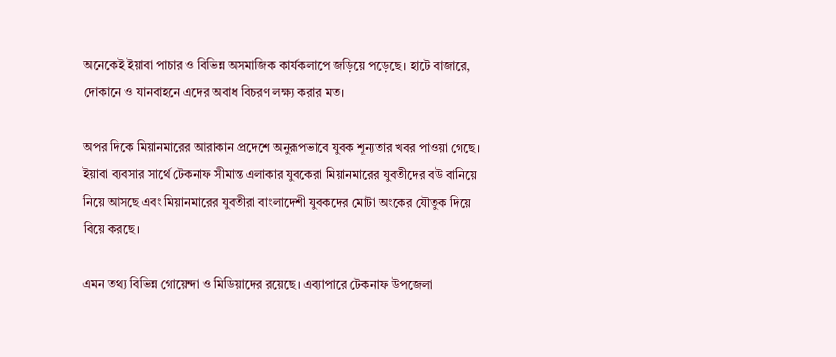অনেকেই ইয়াবা পাচার ও বিভিন্ন অসমাজিক কার্যকলাপে জড়িয়ে পড়েছে। হাটে বাজারে, দোকানে ও যানবাহনে এদের অবাধ বিচরণ লক্ষ্য করার মত।

অপর দিকে মিয়ানমারের আরাকান প্রদেশে অনুরূপভাবে যুবক শূন্যতার খবর পাওয়া গেছে। ইয়াবা ব্যবসার সার্থে টেকনাফ সীমান্ত এলাকার যুবকেরা মিয়ানমারের যুবতীদের বউ বানিয়ে নিয়ে আসছে এবং মিয়ানমারের যুবতীরা বাংলাদেশী যুবকদের মোটা অংকের যৌতুক দিয়ে বিয়ে করছে।

এমন তথ্য বিভিন্ন গোয়েন্দা ও মিডিয়াদের রয়েছে। এব্যাপারে টেকনাফ উপজেলা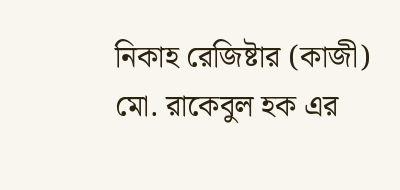নিকাহ রেজিষ্টার (কাজী) মো. রাকেবুল হক এর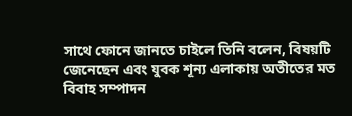সাথে ফোনে জানতে চাইলে তিনি বলেন, বিষয়টি জেনেছেন এবং যুবক শূন্য এলাকায় অতীতের মত বিবাহ সম্পাদন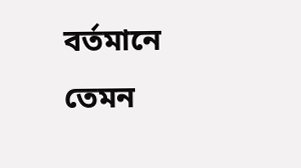বর্তমানে তেমন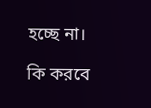হচ্ছে না।

কি করবে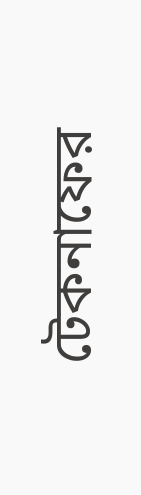টেকনাফের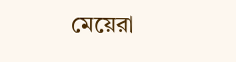মেয়েরা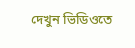দেখুন ভিডিওতে